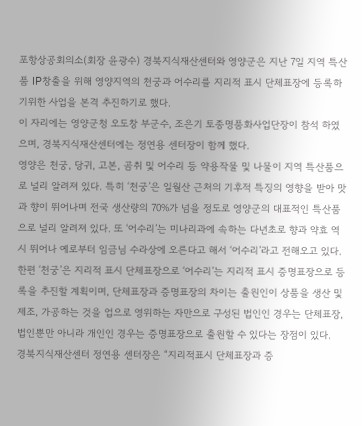포항상공회의소(회장 윤광수) 경북지식재산센터와 영양군은 지난 7일 지역 특산품 IP창출을 위해 영양지역의 천궁과 어수리를 지리적 표시 단체표장에 등록하기위한 사업을 본격 추진하기로 했다.
이 자리에는 영양군청 오도창 부군수, 조은기 토종명품화사업단장이 참석 하였으며, 경북지식재산센터에는 정연용 센터장이 함께 했다.
영양은 천궁, 당귀, 고본, 곰취 및 어수리 등 약용작물 및 나물이 지역 특산품으로 널리 알려져 있다. 특히 ‘천궁’은 일월산 근처의 기후적 특징의 영향을 받아 맛과 향이 뛰어나며 전국 생산량의 70%가 넘을 정도로 영양군의 대표적인 특산품으로 널리 알려져 있다. 또 ‘어수리’는 미나리과에 속하는 다년초로 향과 약효 역시 뛰어나 예로부터 임금님 수라상에 오른다고 해서 ‘어수리’라고 전해오고 있다.
한편 ‘천궁’은 지리적 표시 단체표장으로 ‘어수리’는 지리적 표시 증명표장으로 등록을 추진할 계획이며, 단체표장과 증명표장의 차이는 출원인이 상품을 생산 및 제조, 가공하는 것을 업으로 영위하는 자만으로 구성된 법인인 경우는 단체표장, 법인뿐만 아니라 개인인 경우는 증명표장으로 출원할 수 있다는 장점이 있다.
경북지식재산센터 정연용 센터장은 “지리적표시 단체표장과 증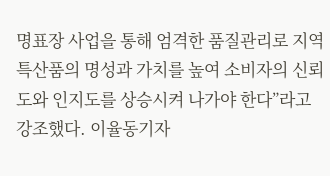명표장 사업을 통해 엄격한 품질관리로 지역 특산품의 명성과 가치를 높여 소비자의 신뢰도와 인지도를 상승시켜 나가야 한다”라고 강조했다. 이율동기자